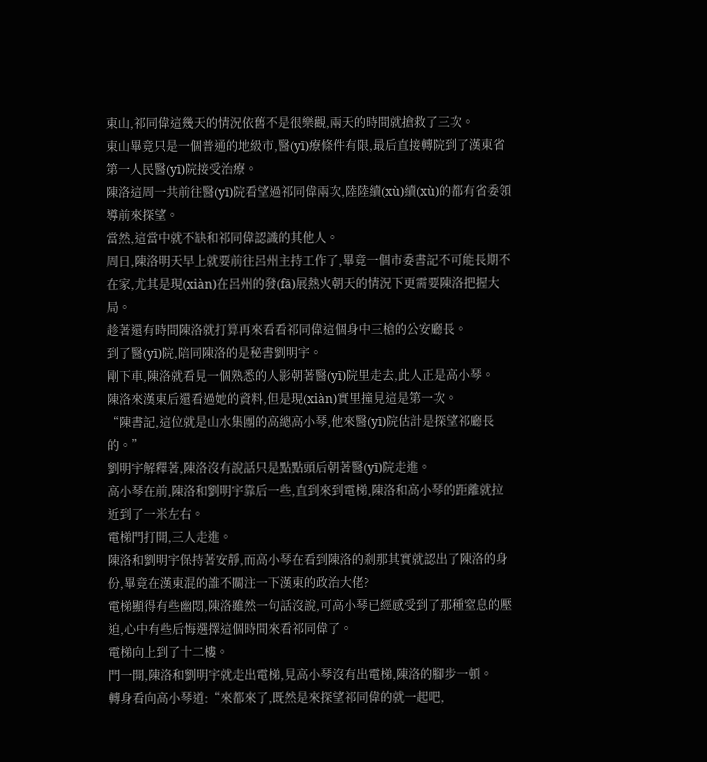東山,祁同偉這幾天的情況依舊不是很樂觀,兩天的時間就搶救了三次。
東山畢竟只是一個普通的地級市,醫(yī)療條件有限,最后直接轉院到了漢東省第一人民醫(yī)院接受治療。
陳洛這周一共前往醫(yī)院看望過祁同偉兩次,陸陸續(xù)續(xù)的都有省委領導前來探望。
當然,這當中就不缺和祁同偉認識的其他人。
周日,陳洛明天早上就要前往呂州主持工作了,畢竟一個市委書記不可能長期不在家,尤其是現(xiàn)在呂州的發(fā)展熱火朝天的情況下更需要陳洛把握大局。
趁著還有時間陳洛就打算再來看看祁同偉這個身中三槍的公安廳長。
到了醫(yī)院,陪同陳洛的是秘書劉明宇。
剛下車,陳洛就看見一個熟悉的人影朝著醫(yī)院里走去,此人正是高小琴。
陳洛來漢東后還看過她的資料,但是現(xiàn)實里撞見這是第一次。
“陳書記,這位就是山水集團的高總高小琴,他來醫(yī)院估計是探望祁廳長的。”
劉明宇解釋著,陳洛沒有說話只是點點頭后朝著醫(yī)院走進。
高小琴在前,陳洛和劉明宇靠后一些,直到來到電梯,陳洛和高小琴的距離就拉近到了一米左右。
電梯門打開,三人走進。
陳洛和劉明宇保持著安靜,而高小琴在看到陳洛的剎那其實就認出了陳洛的身份,畢竟在漢東混的誰不關注一下漢東的政治大佬?
電梯顯得有些幽悶,陳洛雖然一句話沒說,可高小琴已經感受到了那種窒息的壓迫,心中有些后悔選擇這個時間來看祁同偉了。
電梯向上到了十二樓。
門一開,陳洛和劉明宇就走出電梯,見高小琴沒有出電梯,陳洛的腳步一頓。
轉身看向高小琴道:“來都來了,既然是來探望祁同偉的就一起吧,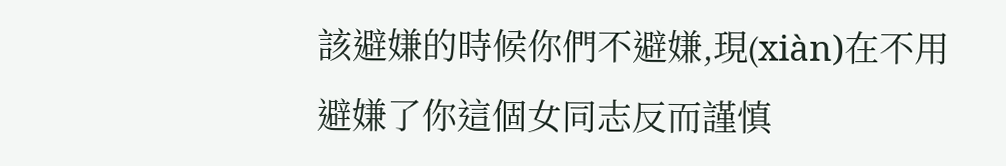該避嫌的時候你們不避嫌,現(xiàn)在不用避嫌了你這個女同志反而謹慎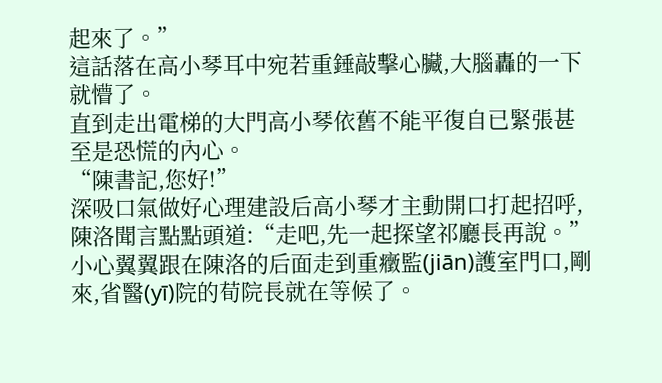起來了。”
這話落在高小琴耳中宛若重錘敲擊心臟,大腦轟的一下就懵了。
直到走出電梯的大門高小琴依舊不能平復自已緊張甚至是恐慌的內心。
“陳書記,您好!”
深吸口氣做好心理建設后高小琴才主動開口打起招呼,陳洛聞言點點頭道:“走吧,先一起探望祁廳長再說。”
小心翼翼跟在陳洛的后面走到重癥監(jiān)護室門口,剛來,省醫(yī)院的荀院長就在等候了。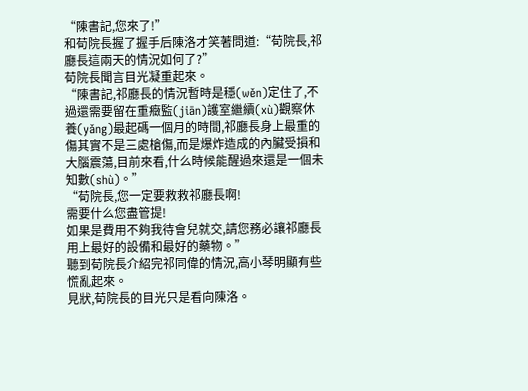“陳書記,您來了!”
和荀院長握了握手后陳洛才笑著問道:“荀院長,祁廳長這兩天的情況如何了?”
荀院長聞言目光凝重起來。
“陳書記,祁廳長的情況暫時是穩(wěn)定住了,不過還需要留在重癥監(jiān)護室繼續(xù)觀察休養(yǎng)最起碼一個月的時間,祁廳長身上最重的傷其實不是三處槍傷,而是爆炸造成的內臟受損和大腦震蕩,目前來看,什么時候能醒過來還是一個未知數(shù)。”
“荀院長,您一定要救救祁廳長啊!
需要什么您盡管提!
如果是費用不夠我待會兒就交,請您務必讓祁廳長用上最好的設備和最好的藥物。”
聽到荀院長介紹完祁同偉的情況,高小琴明顯有些慌亂起來。
見狀,荀院長的目光只是看向陳洛。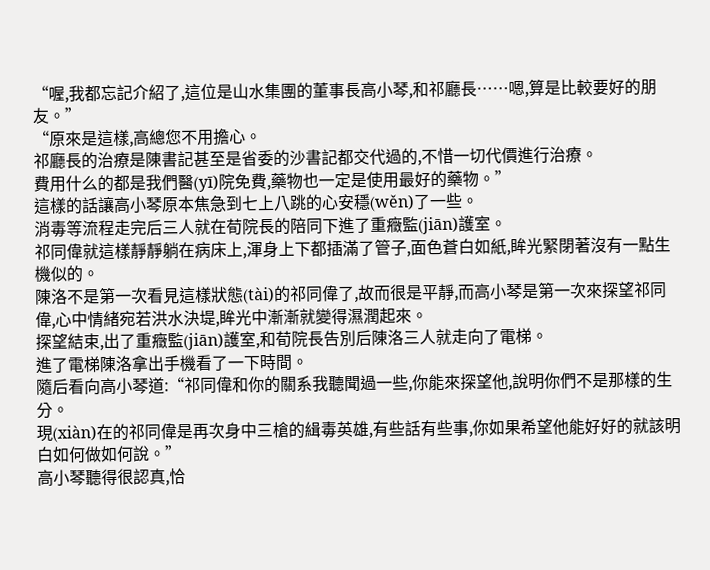“喔,我都忘記介紹了,這位是山水集團的董事長高小琴,和祁廳長……嗯,算是比較要好的朋友。”
“原來是這樣,高總您不用擔心。
祁廳長的治療是陳書記甚至是省委的沙書記都交代過的,不惜一切代價進行治療。
費用什么的都是我們醫(yī)院免費,藥物也一定是使用最好的藥物。”
這樣的話讓高小琴原本焦急到七上八跳的心安穩(wěn)了一些。
消毒等流程走完后三人就在荀院長的陪同下進了重癥監(jiān)護室。
祁同偉就這樣靜靜躺在病床上,渾身上下都插滿了管子,面色蒼白如紙,眸光緊閉著沒有一點生機似的。
陳洛不是第一次看見這樣狀態(tài)的祁同偉了,故而很是平靜,而高小琴是第一次來探望祁同偉,心中情緒宛若洪水決堤,眸光中漸漸就變得濕潤起來。
探望結束,出了重癥監(jiān)護室,和荀院長告別后陳洛三人就走向了電梯。
進了電梯陳洛拿出手機看了一下時間。
隨后看向高小琴道:“祁同偉和你的關系我聽聞過一些,你能來探望他,說明你們不是那樣的生分。
現(xiàn)在的祁同偉是再次身中三槍的緝毒英雄,有些話有些事,你如果希望他能好好的就該明白如何做如何說。”
高小琴聽得很認真,恰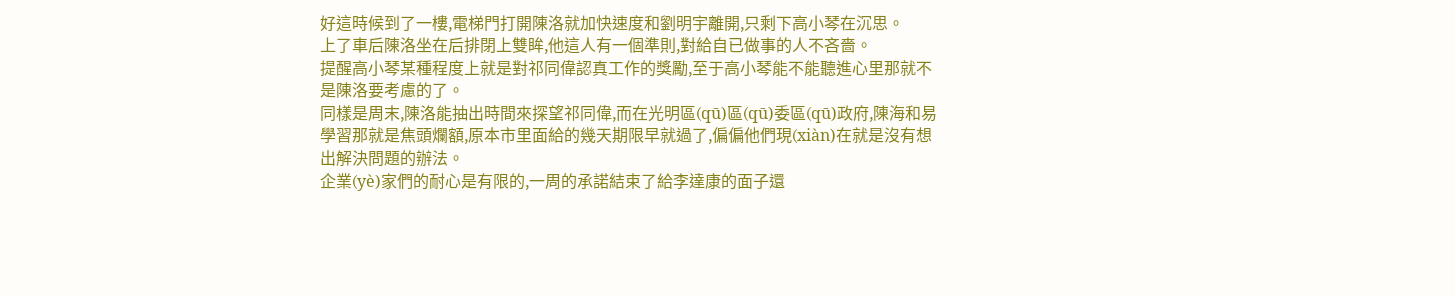好這時候到了一樓,電梯門打開陳洛就加快速度和劉明宇離開,只剩下高小琴在沉思。
上了車后陳洛坐在后排閉上雙眸,他這人有一個準則,對給自已做事的人不吝嗇。
提醒高小琴某種程度上就是對祁同偉認真工作的獎勵,至于高小琴能不能聽進心里那就不是陳洛要考慮的了。
同樣是周末,陳洛能抽出時間來探望祁同偉,而在光明區(qū)區(qū)委區(qū)政府,陳海和易學習那就是焦頭爛額,原本市里面給的幾天期限早就過了,偏偏他們現(xiàn)在就是沒有想出解決問題的辦法。
企業(yè)家們的耐心是有限的,一周的承諾結束了給李達康的面子還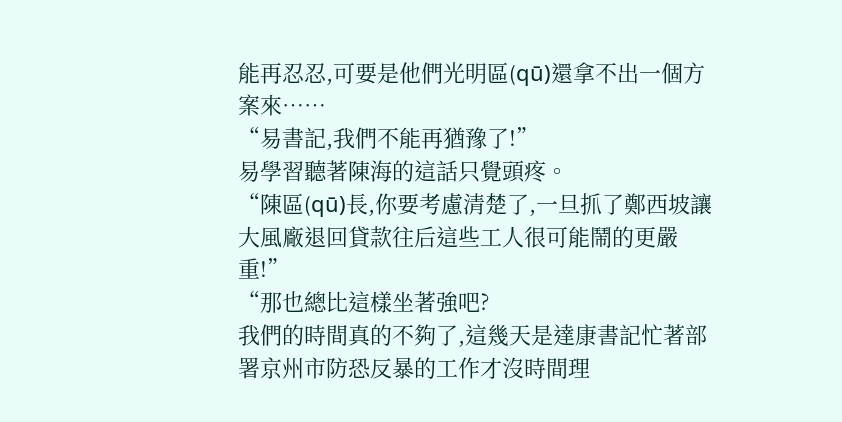能再忍忍,可要是他們光明區(qū)還拿不出一個方案來……
“易書記,我們不能再猶豫了!”
易學習聽著陳海的這話只覺頭疼。
“陳區(qū)長,你要考慮清楚了,一旦抓了鄭西坡讓大風廠退回貸款往后這些工人很可能鬧的更嚴重!”
“那也總比這樣坐著強吧?
我們的時間真的不夠了,這幾天是達康書記忙著部署京州市防恐反暴的工作才沒時間理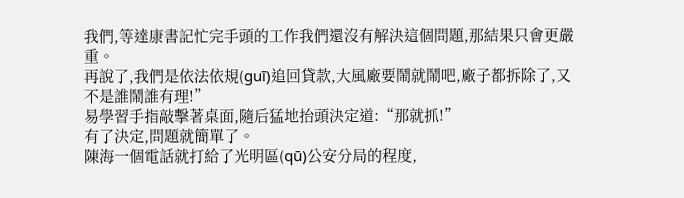我們,等達康書記忙完手頭的工作我們還沒有解決這個問題,那結果只會更嚴重。
再說了,我們是依法依規(guī)追回貸款,大風廠要鬧就鬧吧,廠子都拆除了,又不是誰鬧誰有理!”
易學習手指敲擊著桌面,隨后猛地抬頭決定道:“那就抓!”
有了決定,問題就簡單了。
陳海一個電話就打給了光明區(qū)公安分局的程度,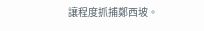讓程度抓捕鄭西坡。